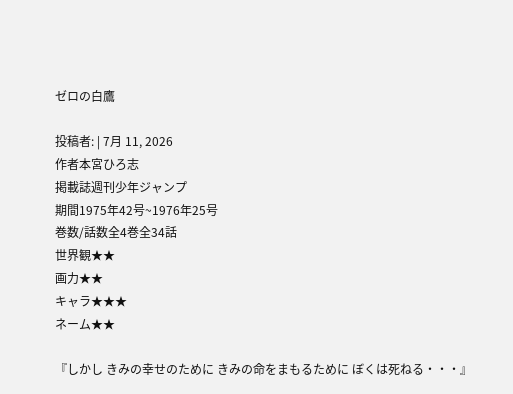ゼロの白鷹

投稿者: | 7月 11, 2026
作者本宮ひろ志
掲載誌週刊少年ジャンプ
期間1975年42号~1976年25号
巻数/話数全4巻全34話
世界観★★
画力★★
キャラ★★★
ネーム★★

『しかし きみの幸せのために きみの命をまもるために ぼくは死ねる・・・』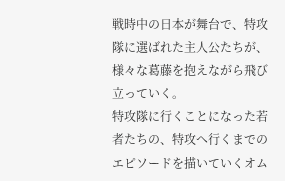戦時中の日本が舞台で、特攻隊に選ばれた主人公たちが、様々な葛藤を抱えながら飛び立っていく。
特攻隊に行くことになった若者たちの、特攻へ行くまでのエピソードを描いていくオム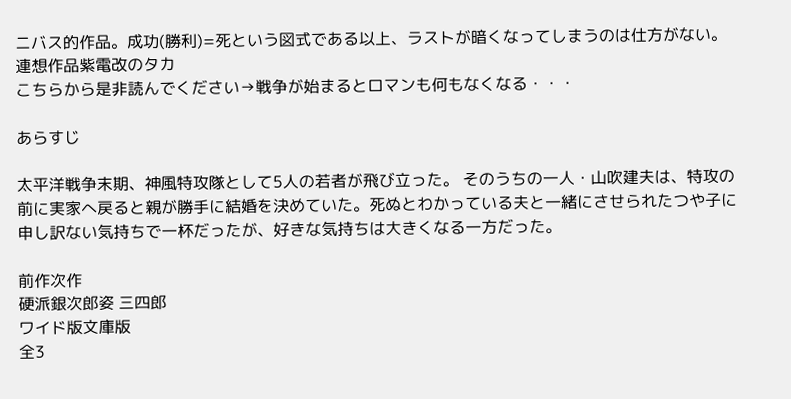ニバス的作品。成功(勝利)=死という図式である以上、ラストが暗くなってしまうのは仕方がない。
連想作品紫電改のタカ
こちらから是非読んでください→戦争が始まるとロマンも何もなくなる・・・

あらすじ

太平洋戦争末期、神風特攻隊として5人の若者が飛び立った。 そのうちの一人・山吹建夫は、特攻の前に実家へ戻ると親が勝手に結婚を決めていた。死ぬとわかっている夫と一緒にさせられたつや子に申し訳ない気持ちで一杯だったが、好きな気持ちは大きくなる一方だった。

前作次作
硬派銀次郎姿 三四郎
ワイド版文庫版
全3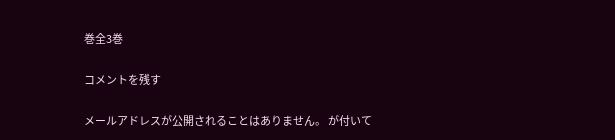巻全3巻

コメントを残す

メールアドレスが公開されることはありません。 が付いて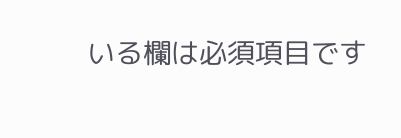いる欄は必須項目です